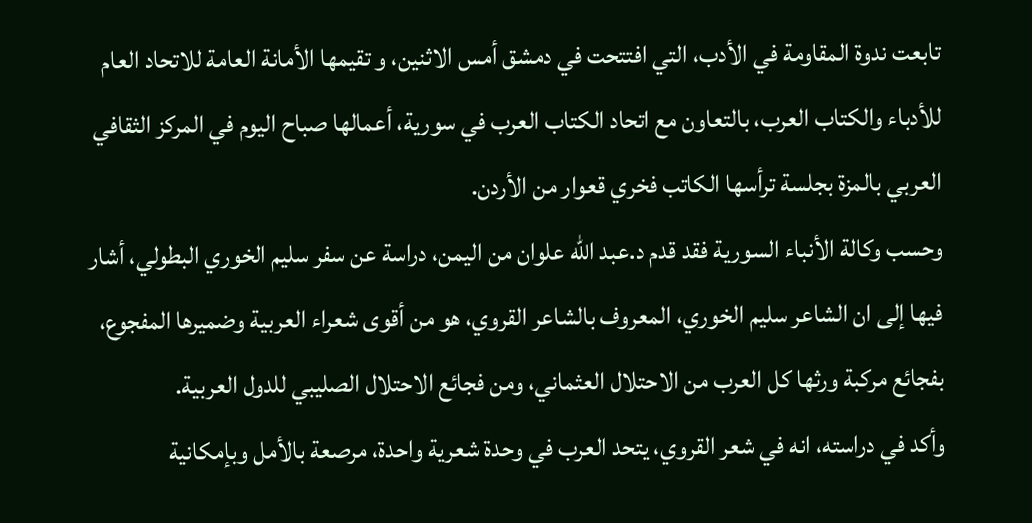تابعت ندوة المقاومة في الأدب، التي افتتحت في دمشق أمس الاثنين، و تقيمها الأمانة العامة للاتحاد العام للأدباء والكتاب العرب، بالتعاون مع اتحاد الكتاب العرب في سورية، أعمالها صباح اليوم في المركز الثقافي العربي بالمزة بجلسة ترأسها الكاتب فخري قعوار من الأردن.
وحسب وكالة الأنباء السورية فقد قدم د.عبد الله علوان من اليمن، دراسة عن سفر سليم الخوري البطولي، أشار فيها إلى ان الشاعر سليم الخوري، المعروف بالشاعر القروي، هو من أقوى شعراء العربية وضميرها المفجوع، بفجائع مركبة ورثها كل العرب من الاحتلال العثماني، ومن فجائع الاحتلال الصليبي للدول العربية.
وأكد في دراسته، انه في شعر القروي، يتحد العرب في وحدة شعرية واحدة، مرصعة بالأمل وبإمكانية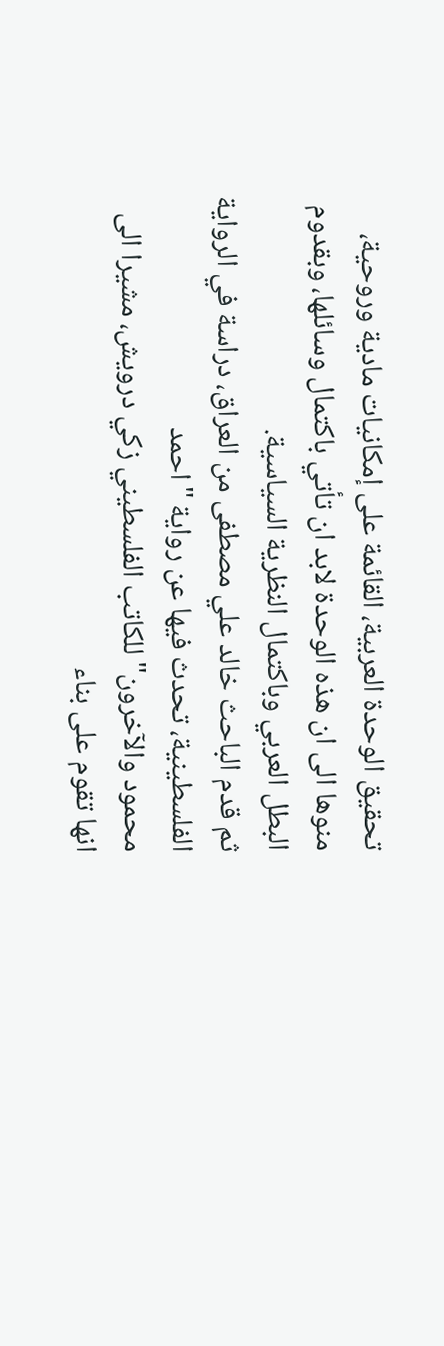تحقيق الوحدة العربية، القائمة على إمكانيات مادية وروحية، منوها الى ان هذه الوحدة لابد ان تأتي باكتمال وسائلها، وبقدوم البطل العربي وباكتمال النظرية السياسية.
ثم قدم الباحث خالد علي مصطفى من العراق، دراسة في الرواية الفلسطينية، تحدث فيها عن رواية "احمد
محمود والآخرون" للكاتب الفلسطيني زكي درويش، مشيرا الى انها تقوم على بناء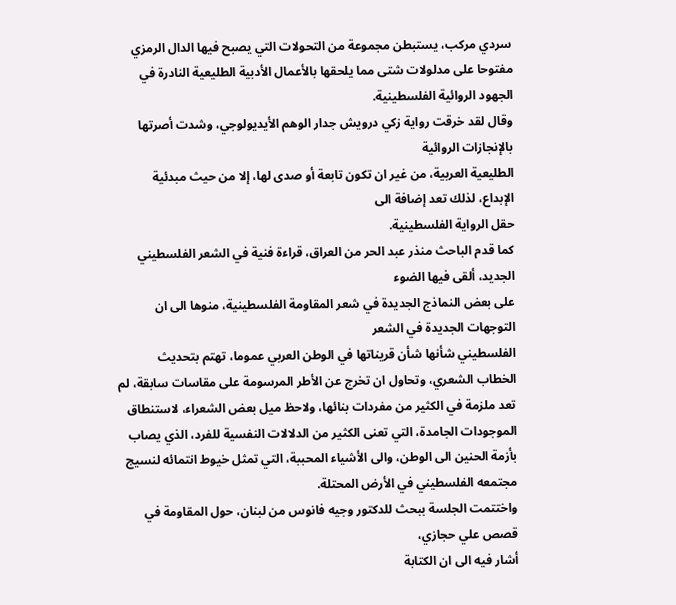سردي مركب، يستبطن مجموعة من التحولات التي يصبح فيها الدال الرمزي مفتوحا على مدلولات شتى مما يلحقها بالأعمال الأدبية الطليعية النادرة في الجهود الروائية الفلسطينية.
وقال لقد خرقت رواية زكي درويش جدار الوهم الأيديولوجي، وشدت أصرتها بالإنجازات الروائية
الطليعية العربية، من غير ان تكون تابعة أو صدى لها، إلا من حيث مبدئية الإبداع، لذلك تعد إضافة الى
حقل الرواية الفلسطينية.
كما قدم الباحث منذر عبد الحر من العراق، قراءة فنية في الشعر الفلسطيني الجديد، ألقى فيها الضوء
على بعض النماذج الجديدة في شعر المقاومة الفلسطينية، منوها الى ان التوجهات الجديدة في الشعر
الفلسطيني شأنها شأن قريناتها في الوطن العربي عموما، تهتم بتحديث الخطاب الشعري، وتحاول ان تخرج عن الأطر المرسومة على مقاسات سابقة، لم تعد ملزمة في الكثير من مفردات بنائها، ولاحظ ميل بعض الشعراء، لاستنطاق الموجودات الجامدة، التي تعنى الكثير من الدلالات النفسية للفرد، الذي يصاب بأزمة الحنين الى الوطن، والى الأشياء المحببة، التي تمثل خيوط انتمائه لنسيج مجتمعه الفلسطيني في الأرض المحتلة.
واختتمت الجلسة ببحث للدكتور وجيه فانوس من لبنان، حول المقاومة في قصص علي حجازي،
أشار فيه الى ان الكتابة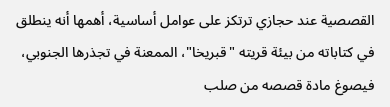القصصية عند حجازي ترتكز على عوامل أساسية، أهمها أنه ينطلق في كتاباته من بيئة قريته "قبريخا"، الممعنة في تجذرها الجنوبي، فيصوغ مادة قصصه من صلب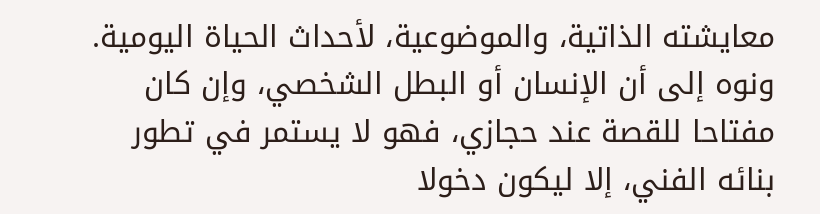معايشته الذاتية، والموضوعية، لأحداث الحياة اليومية.
ونوه إلى أن الإنسان أو البطل الشخصي، وإن كان مفتاحا للقصة عند حجازي، فهو لا يستمر في تطور
بنائه الفني، إلا ليكون دخولا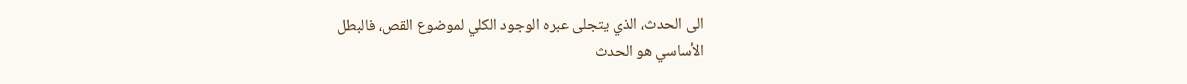الى الحدث، الذي يتجلى عبره الوجود الكلي لموضوع القص، فالبطل
الأساسي هو الحدث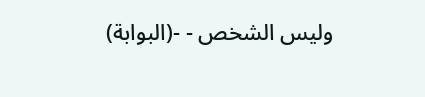وليس الشخص - -(البوابة)